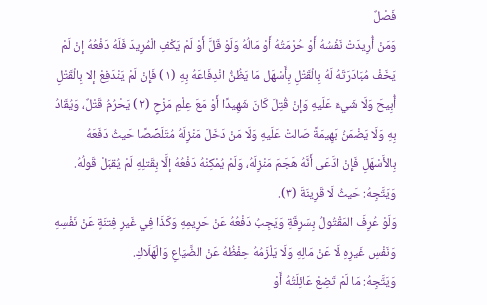فَصْلٌ
وَمَنْ أُرِيدَتْ نَفْسُهُ أَوْ حُرْمَتُهُ أَوْ مَالُهُ وَلَوْ قَلَّ أَوْ لَمْ يَكْفِ الْمُرِيدَ فَلَهُ دَفْعُهُ إنْ لَمْ يَخَفْ مُبَادَرَتَهُ لَهُ بِالْقَتْلِ بِأَسْهَل مَا يَظُنُّ انْدِفَاعَهُ بِهِ (١) فَإِنْ لَمْ يَنْدَفِعْ إلا بِالْقَتْلِ أُبِيحَ وَلَا شَيءَ عَلَيهِ وَإنْ قُتِلَ كَانَ شَهِيدًا أَوْ مَعَ عِلْمِ مَزْحٍ (٢) يَحْرُمُ قَتْلٌ، وَيُقَادُ بِهِ وَلَا يَضْمَنُ بَهِيمَةً صَالتْ عَلَيهِ وَلَا مَنْ دَخَلَ مَنْزِلَهُ مُتَلَصِّصًا حَيثُ دَفَعَهُ بِالأَسْهَلِ فَإِنْ ادَّعَى أَنَّهُ هَجَمَ مَنْزِلَهُ، وَلَمْ يُمْكِنْهُ دَفْعُهُ إلَّا بِقَتلِهِ لَمْ يُقبَلْ قَولُهُ.
وَيَتَّجِهُ: حَيثُ لَا قَرِينَةَ (٣).
وَلَوْ عُرِفَ المَقْتُولُ بِسَرِقَةِ وَيَجِبُ دَفْعُهُ عَنْ حَرِيمِهِ وَكَذَا فِي غَيرِ فِتنَةٍ عَنْ نَفْسِهِ وَنَفْسِ غَيرِهِ لَا عَنْ مَالِهِ وَلَا يَلْزَمُهُ حِفْظُهُ عَنْ الضَّيَاعِ وَالْهَلَاكِ.
وَيَتَّجِهُ: مَا لَمْ تَضِعْ عَائِلَتُهُ أَوْ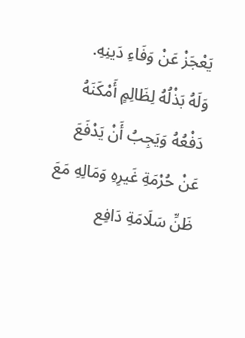يَعْجَزْ عَنْ وَفَاءِ دَينِهِ.
وَلَهُ بَذْلُهُ لِظَالِمٍ أَمْكَنَهُ دَفْعُهُ وَيَجِبُ أَنْ يَدْفَعَ عَنْ حُرْمَةِ غَيرِهِ وَمَالِهِ مَعَ ظَنِّ سَلَامَةِ دَافِع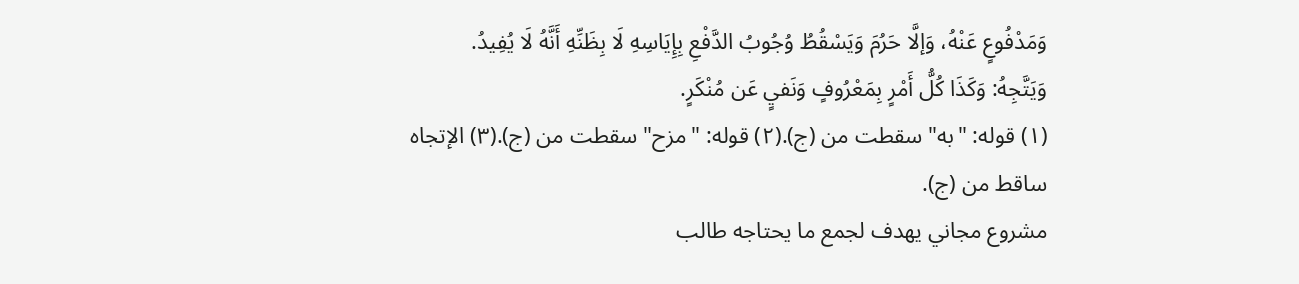وَمَدْفُوعٍ عَنْهُ، وَإلَّا حَرُمَ وَيَسْقُطُ وُجُوبُ الدَّفْعِ بِإِيَاسِهِ لَا بِظَنِّهِ أَنَّهُ لَا يُفِيدُ.
وَيَتَّجِهُ: وَكَذَا كُلُّ أَمْرٍ بِمَعْرُوفٍ وَنَفيٍ عَن مُنْكَرٍ.
(١) قوله: "به" سقطت من (ج).(٢) قوله: "مزح" سقطت من (ج).(٣) الإتجاه ساقط من (ج).
مشروع مجاني يهدف لجمع ما يحتاجه طالب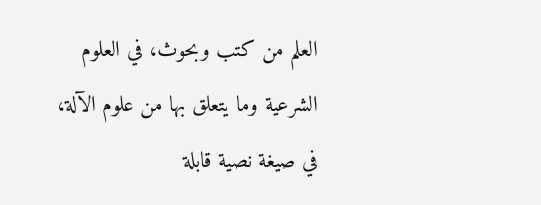العلم من كتب وبحوث، في العلوم الشرعية وما يتعلق بها من علوم الآلة، في صيغة نصية قابلة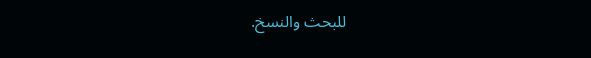للبحث والنسخ.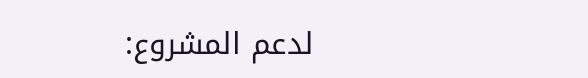لدعم المشروع: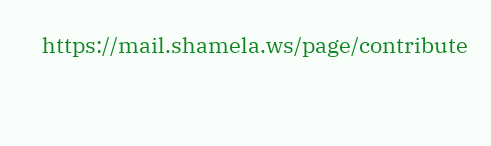https://mail.shamela.ws/page/contribute